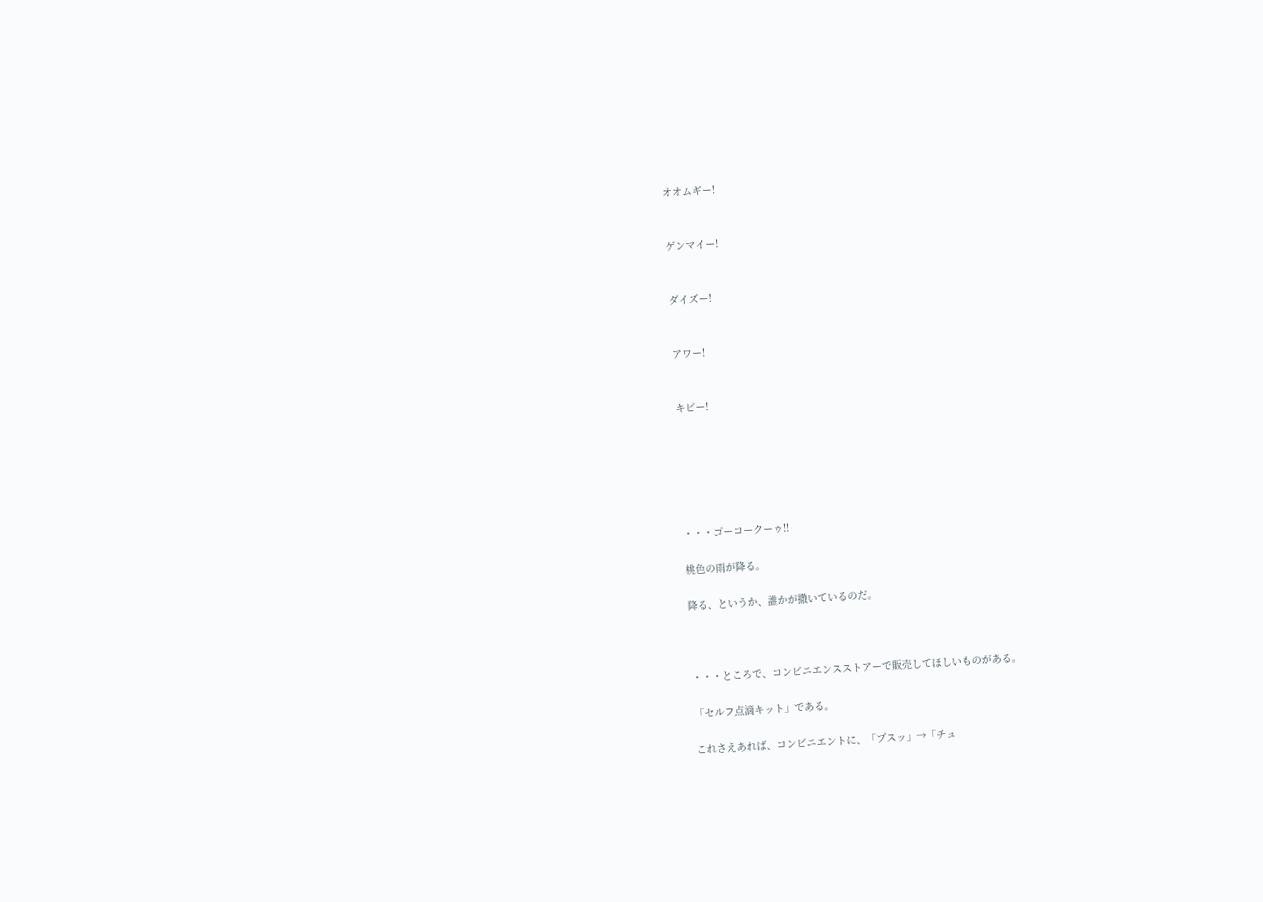オオムギー!


ゲンマイー!


ダイズー!


アワー!


キビー!






・・・ゴーコークーゥ!!

桃色の雨が降る。

降る、というか、誰かが撒いているのだ。



・・・ところで、コンビニエンスストアーで販売してほしいものがある。

「セルフ点滴キット」である。

これさえあれば、コンビニエントに、「プスッ」→「チュ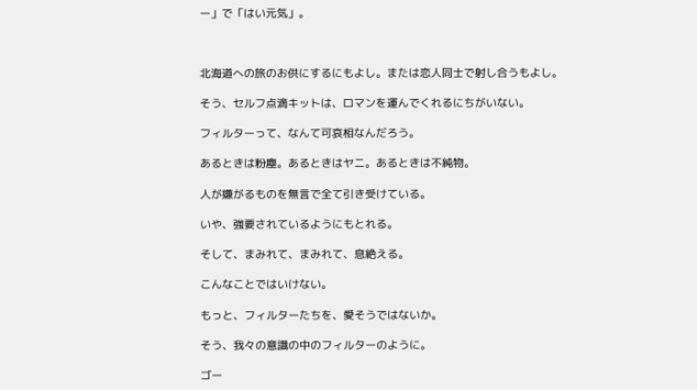ー」で「はい元気」。



北海道への旅のお供にするにもよし。または恋人同士で射し合うもよし。

そう、セルフ点滴キットは、ロマンを運んでくれるにちがいない。

フィルターって、なんて可哀相なんだろう。

あるときは粉塵。あるときはヤニ。あるときは不純物。

人が嫌がるものを無言で全て引き受けている。

いや、強要されているようにもとれる。

そして、まみれて、まみれて、息絶える。

こんなことではいけない。

もっと、フィルターたちを、愛そうではないか。

そう、我々の意識の中のフィルターのように。

ゴー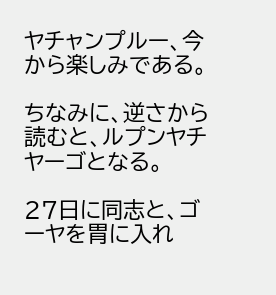ヤチャンプルー、今から楽しみである。

ちなみに、逆さから読むと、ルプンヤチヤーゴとなる。

27日に同志と、ゴーヤを胃に入れ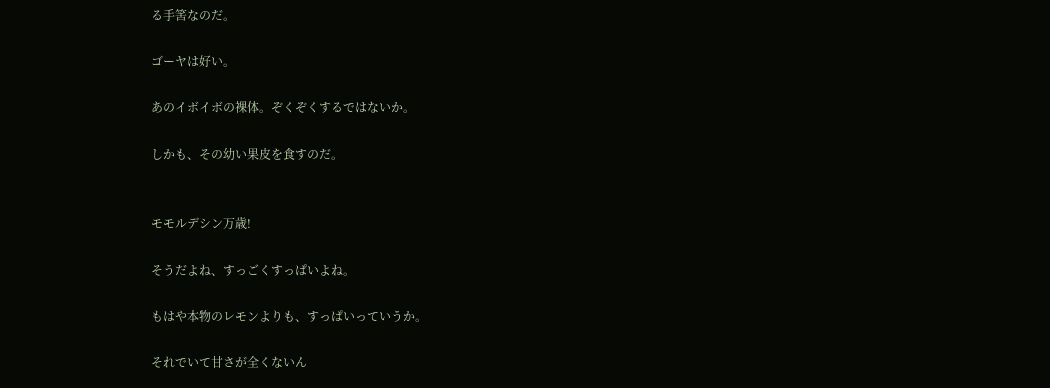る手筈なのだ。

ゴーヤは好い。

あのイボイボの裸体。ぞくぞくするではないか。

しかも、その幼い果皮を食すのだ。


モモルデシン万歳!

そうだよね、すっごくすっぱいよね。

もはや本物のレモンよりも、すっぱいっていうか。

それでいて甘さが全くないん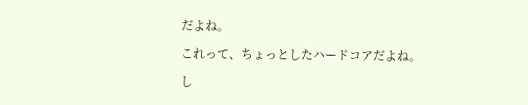だよね。

これって、ちょっとしたハードコアだよね。

し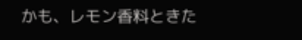かも、レモン香料ときた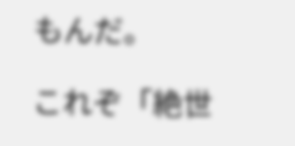もんだ。

これぞ「絶世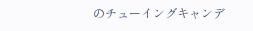のチューイングキャンデ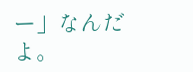ー」なんだよ。